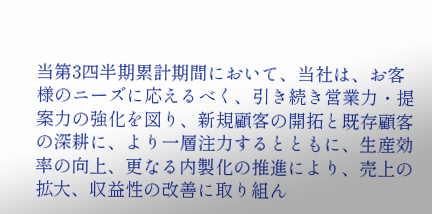当第3四半期累計期間において、当社は、お客様のニーズに応えるべく、引き続き営業力・提案力の強化を図り、新規顧客の開拓と既存顧客の深耕に、より一層注力するとともに、生産効率の向上、更なる内製化の推進により、売上の拡大、収益性の改善に取り組ん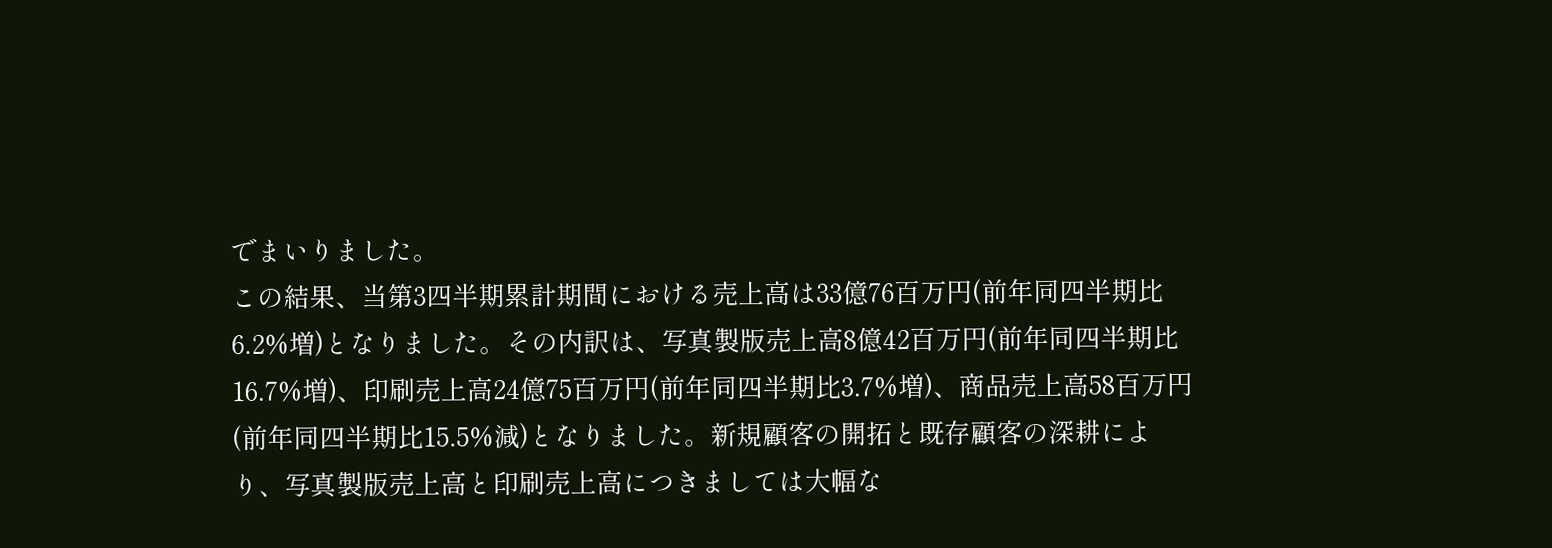でまいりました。
この結果、当第3四半期累計期間における売上高は33億76百万円(前年同四半期比6.2%増)となりました。その内訳は、写真製版売上高8億42百万円(前年同四半期比16.7%増)、印刷売上高24億75百万円(前年同四半期比3.7%増)、商品売上高58百万円(前年同四半期比15.5%減)となりました。新規顧客の開拓と既存顧客の深耕により、写真製版売上高と印刷売上高につきましては大幅な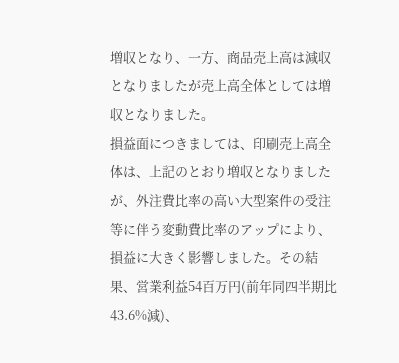増収となり、一方、商品売上高は減収となりましたが売上高全体としては増収となりました。
損益面につきましては、印刷売上高全体は、上記のとおり増収となりましたが、外注費比率の高い大型案件の受注等に伴う変動費比率のアップにより、損益に大きく影響しました。その結果、営業利益54百万円(前年同四半期比43.6%減)、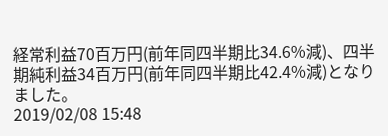経常利益70百万円(前年同四半期比34.6%減)、四半期純利益34百万円(前年同四半期比42.4%減)となりました。
2019/02/08 15:48